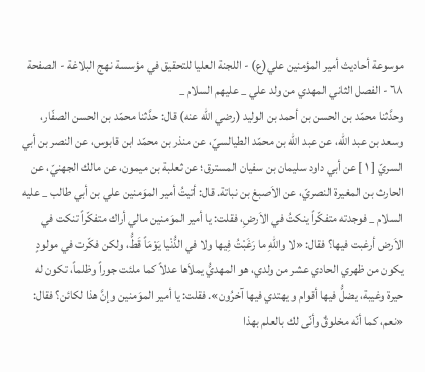موسوعة أحاديث أمير المؤمنين علي(ع) - اللجنة العليا للتحقيق في مؤسسة نهج البلاغة - الصفحة ٦٨ - الفصل الثاني المهدي من ولد علي _ عليهم السلام _
وحدَّثنا محمّد بن الحسن بن أحمد بن الوليد (رضي اللّه عنه) قال: حدَّثنا محمّد بن الحسن الصفّار، وسعد بن عبد اللّه، عن عبد اللّه بن محمّد الطيالسيّ، عن منذر بن محمّد ابن قابوس، عن النصر بن أبي السريّ [ ١ ] عن أبي داود سليمان بن سفيان المسترق؛ عن ثعلبة بن ميمون، عن مالك الجهنيّ، عن الحارث بن المغيرة النصريّ، عن الاَصبغ بن نباتة. قال: أتيتُ أمير الموَمنين علي بن أبي طالب _ عليه السلام _ فوجدته متفكّراً ينكتُ في الاَرضِ، فقلت: يا أمير الموَمنين مالي أراك متفكّراً تنكت في الاَرض أرغبت فيها؟ فقال: «لا واللّهِ ما رَغَبْتُ فِيها ولا في الدُّنْيا يَوْمَاً قَطُّ، ولكن فكّرت في مولودٍ يكون من ظهري الحادي عشر من ولدي، هو المهديُّ يملاَها عدلاً كما ملئت جوراً وظلماً، تكون له حيرة وغيبة، يضلُّ فيها أقوام و يهتدي فيها آخرُون». فقلت: يا أمير الموَمنين وإنَّ هذا لكائن؟ فقال: «نعم، كما أنّه مخلوقٌ وأنّى لك بالعلم بهذا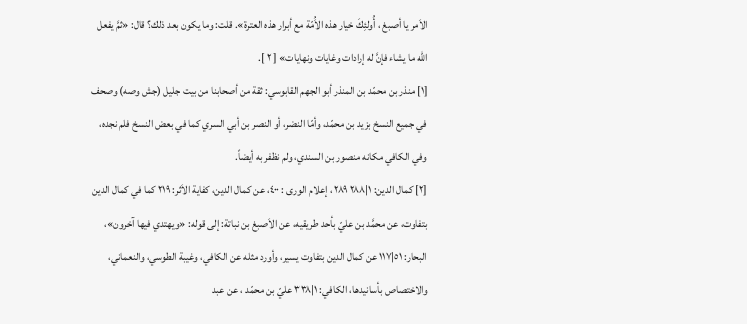الاَمر يا أصبغ ، أُولئِكَ خيار هذه الاَُمّة مع أبرار هذه العترة». قلت: وما يكون بعد ذلك؟ قال: «ثمَّ يفعل اللّه ما يشاء فإنَّ له إرادات وغايات ونهايات» [ ٢ ].
[١] منذر بن محمّد بن المنذر أبو الجهم القابوسي: ثقة من أصحابنا من بيت جليل (جش وصه) وصحف في جميع النسخ بزيد بن محمّد، وأمّا النضر، أو النصر بن أبي السري كما في بعض النسخ فلم نجده، وفي الكافي مكانه منصور بن السندي، ولم نظفر به أيضاً.
[٢] كمال الدين: ١|٢٨٨ ٢٨٩ ، إعلام الورى : ٤٠٠، عن كمال الدين، كفاية الاَثر: ٢١٩ كما في كمال الدين بتفاوت، عن محمَّد بن عليّ بأحد طريقيه، عن الاَصبغ بن نباتة: إلى قوله: «ويهتدي فيها آخرون»، البحار: ٥١|١١٧ عن كمال الدين بتفاوت يسير، وأورد مثله عن الكافي، وغيبة الطوسي، والنعماني، والاختصاص بأسانيدها، الكافي: ١|٣٣٨ عليّ بن محمّد ، عن عبد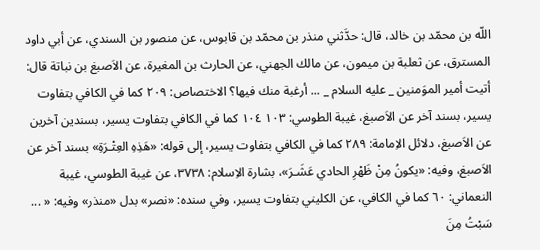اللّه بن محمّد بن خالد، قال: حدَّثني منذر بن محمّد بن قابوس، عن منصور بن السندي، عن أبي داود المسترق، عن ثعلبة بن ميمون، عن مالك الجهني، عن الحارث بن المغيرة، عن الاَصبغ بن نباتة قال: أتيت أمير الموَمنين _ عليه السلام _ ... أرغبة منك فيها؟ الاختصاص: ٢٠٩ كما في الكافي بتفاوت يسير، بسند آخر عن الاَصبغ، غيبة الطوسي: ١٠٣ ١٠٤ كما في الكافي بتفاوت يسير، بسندين آخرين عن الاَصبغ، دلائل الاِمامة: ٢٨٩ كما في الكافي بتفاوت يسير، إلى قوله: «هَذِهِ العِتْـرَةِ» بسند آخر عن الاَصبغ، وفيه: «يكونُ مِنْ ظَهْرِ الحادي عَشَـرَ»، بشارة الاِسلام: ٣٧٣٨، عن غيبة الطوسي، غيبة النعماني: ٦٠ كما في الكافي، عن الكليني بتفاوت يسير، وفي سنده: «نصر» بدل «منذر» وفيه: « ... سَبْتُ مِنَ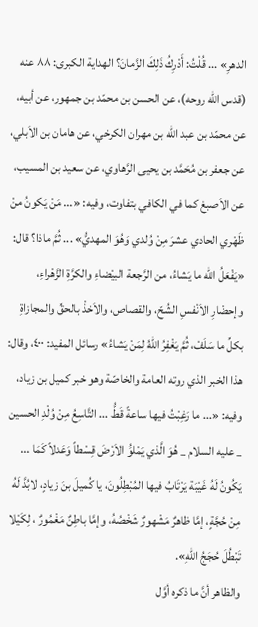الدهرِ» ... قُلْتُ: أَدْرِكُ ذَلِكَ الزَّمانَ؟ الهداية الكبرى: ٨٨ عنه (قدس اللّه روحه)، عن الحسن بن محمّد بن جمهور، عن أبيه، عن محمّد بن عبد اللّه بن مهران الكرخي، عن هامان بن الاَبلي، عن جعفر بن مُحَمَّد بن يحيى الرَّهاوي، عن سعيد بن المسيب، عن الاَصبغ كما في الكافي بتفاوت، وفيه: «... مَنْ يَكونُ منْ ظَهْري الحادي عشرَ مِنْ وُلدي وَهُوَ المهديُّ» ... ثُمَّ ماذا؟ قال: «يَفْعَلُ اللّه ما يَشاءُ، من الرَّجعة البيْضاءِ والكرَّةِ الزَّهْراءِ، وإحضْارِ الاَنْفسِ الشُحّ، والقصاص، والاَخذْ بالحقِّ والمجازاةِ بكلِّ ما سَلَفْ، ثُمَّ يَغْفِرُ اللّهُ لِمَنْ يَشاءُ» رسائل المفيد: ٤٠٠، وقال: هذا الخبر الذي روته العامة والخاصّة وهو خبر كميل بن زياد، وفيه: «... ما رَغِبْتُ فيها ساعةً قَطُّ ... التَّاسِعُ مِنْ وُلْدِ الحسين _ عليه السلام _ هُوَ الَّذي يَمْلوَُ الاَرْضَ قِسْطاً وَعَدلاً كَمَا ... يَكُونُ لَهُ غَيْبَة يَرْتَابُ فيها المُبْطِلُونَ، يا كُميلَ بنَ زيادٍ، لابُدَّ لَهُ مِنْ حُجَّةٍ، إمَّا ظاهرٌ مَشْهورٌ شَخْصُهُ، وإمَّا باطِنٌ مَغْمُورٌ ، لِكَيْلا تَبْطُلَ حُجَجُ اللّهِ».
والظاهر أنَّ ما ذكره أوَّل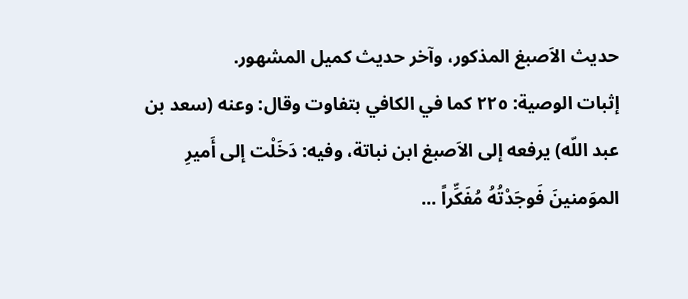حديث الاَصبغ المذكور، وآخر حديث كميل المشهور.
إثبات الوصية: ٢٢٥ كما في الكافي بتفاوت وقال: وعنه (سعد بن عبد اللّه) يرفعه إلى الاَصبغ ابن نباتة، وفيه: دَخَلْت إلى أَميرِ الموَمنينَ فَوجَدْتُهُ مُفَكِّراً ...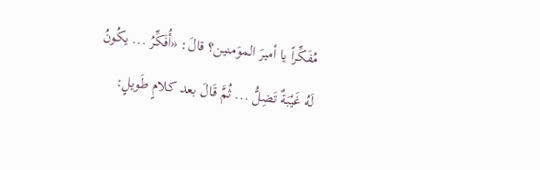مُفَكِّراً يا أميرَ الموَمنين؟ قالَ: «أُفَكِّرُ ... يكُونُ لَهُ غَيْبَةٌ تَضِلُّ ... ثُمَّ قَالَ بعد كلامٍ طَويلٍ: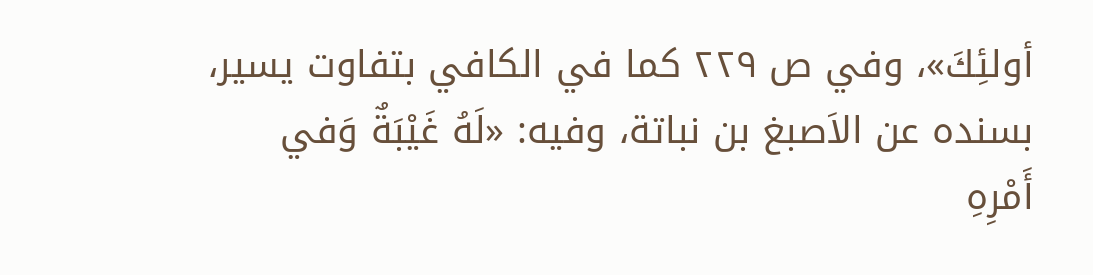أولئِكَ»، وفي ص ٢٢٩ كما في الكافي بتفاوت يسير، بسنده عن الاَصبغ بن نباتة، وفيه: «لَهُ غَيْبَةٌ وَفي أَمْرِهِ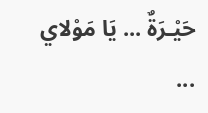حَيْـرَةٌ ... يَا مَوْلاي ...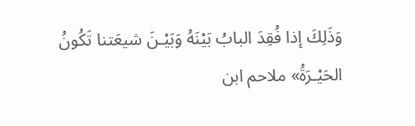وَذَلِكَ إذا فُقِدَ البابُ بَيْنَهُ وَبَيْـنَ شيعَتنا تَكُونُ الحَيْـرَةُ» ملاحم ابن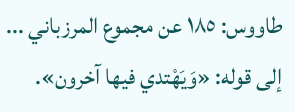طاووس: ١٨٥ عن مجموع المرزباني ... إلى قوله: «وَيَهْتدي فيها آخرون».